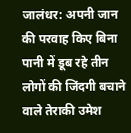जालंधर: अपनी जान की परवाह किए बिना पानी में डूब रहे तीन लोगों की जिंदगी बचाने वाले तेराकी उमेश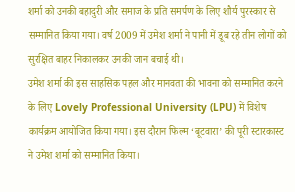शर्मा को उनकी बहादुरी और समाज के प्रति समर्पण के लिए शौर्य पुरस्कार से सम्मानित किया गया। वर्ष 2009 में उमेश शर्मा ने पानी में डूब रहे तीन लोगों को सुरक्षित बाहर निकालकर उनकी जान बचाई थी।
उमेश शर्मा की इस साहसिक पहल और मानवता की भावना को सम्मानित करने के लिए Lovely Professional University (LPU) में विशेष कार्यक्रम आयोजित किया गया। इस दौरान फिल्म ‘बूटवारा’ की पूरी स्टारकास्ट ने उमेश शर्मा को सम्मानित किया।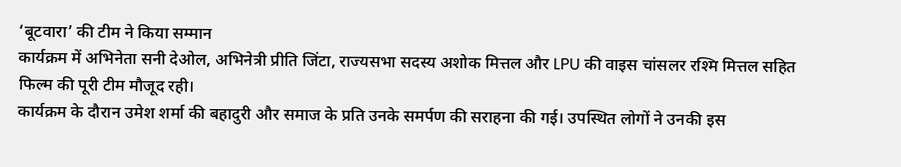‘बूटवारा’ की टीम ने किया सम्मान
कार्यक्रम में अभिनेता सनी देओल, अभिनेत्री प्रीति जिंटा, राज्यसभा सदस्य अशोक मित्तल और LPU की वाइस चांसलर रश्मि मित्तल सहित फिल्म की पूरी टीम मौजूद रही।
कार्यक्रम के दौरान उमेश शर्मा की बहादुरी और समाज के प्रति उनके समर्पण की सराहना की गई। उपस्थित लोगों ने उनकी इस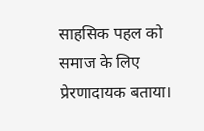साहसिक पहल को समाज के लिए प्रेरणादायक बताया।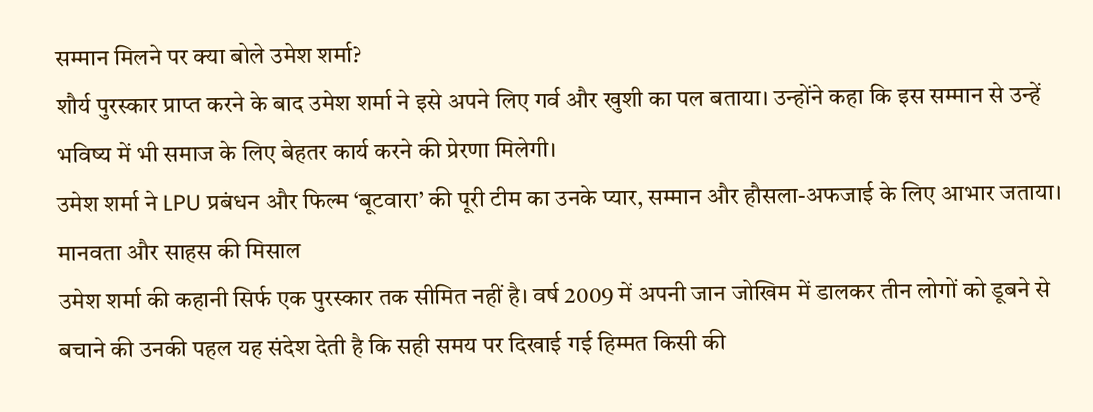सम्मान मिलने पर क्या बोले उमेश शर्मा?
शौर्य पुरस्कार प्राप्त करने के बाद उमेश शर्मा ने इसे अपने लिए गर्व और खुशी का पल बताया। उन्होंने कहा कि इस सम्मान से उन्हें भविष्य में भी समाज के लिए बेहतर कार्य करने की प्रेरणा मिलेगी।
उमेश शर्मा ने LPU प्रबंधन और फिल्म ‘बूटवारा’ की पूरी टीम का उनके प्यार, सम्मान और हौसला-अफजाई के लिए आभार जताया।
मानवता और साहस की मिसाल
उमेश शर्मा की कहानी सिर्फ एक पुरस्कार तक सीमित नहीं है। वर्ष 2009 में अपनी जान जोखिम में डालकर तीन लोगों को डूबने से बचाने की उनकी पहल यह संदेश देती है कि सही समय पर दिखाई गई हिम्मत किसी की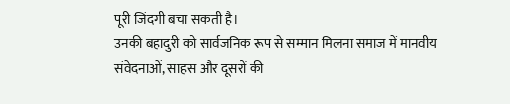पूरी जिंदगी बचा सकती है।
उनकी बहादुरी को सार्वजनिक रूप से सम्मान मिलना समाज में मानवीय संवेदनाओं, साहस और दूसरों की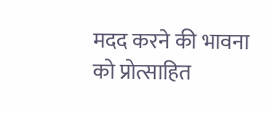मदद करने की भावना को प्रोत्साहित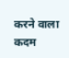करने वाला कदम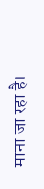माना जा रहा है।